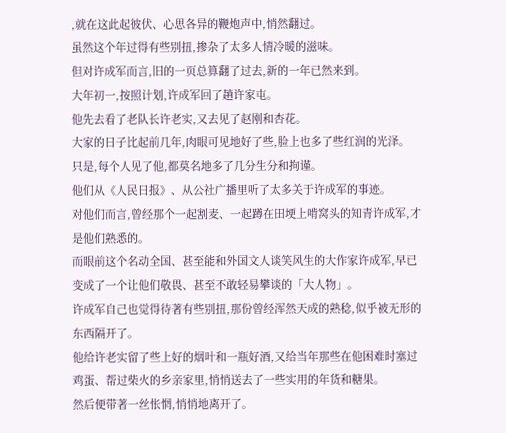,就在这此起彼伏、心思各异的鞭炮声中,悄然翻过。
虽然这个年过得有些别扭,掺杂了太多人情冷暖的滋味。
但对许成军而言,旧的一页总算翻了过去,新的一年已然来到。
大年初一,按照计划,许成军回了趟许家屯。
他先去看了老队长许老实,又去见了赵刚和杏花。
大家的日子比起前几年,肉眼可见地好了些,脸上也多了些红润的光泽。
只是,每个人见了他,都莫名地多了几分生分和拘谨。
他们从《人民日报》、从公社广播里听了太多关于许成军的事迹。
对他们而言,曾经那个一起割麦、一起蹲在田埂上啃窝头的知青许成军,才是他们熟悉的。
而眼前这个名动全国、甚至能和外国文人谈笑风生的大作家许成军,早已变成了一个让他们敬畏、甚至不敢轻易攀谈的「大人物」。
许成军自己也觉得待著有些别扭,那份曾经浑然天成的熟稔,似乎被无形的东西隔开了。
他给许老实留了些上好的烟叶和一瓶好酒,又给当年那些在他困难时塞过鸡蛋、帮过柴火的乡亲家里,悄悄送去了一些实用的年货和糖果。
然后便带著一丝怅惘,悄悄地离开了。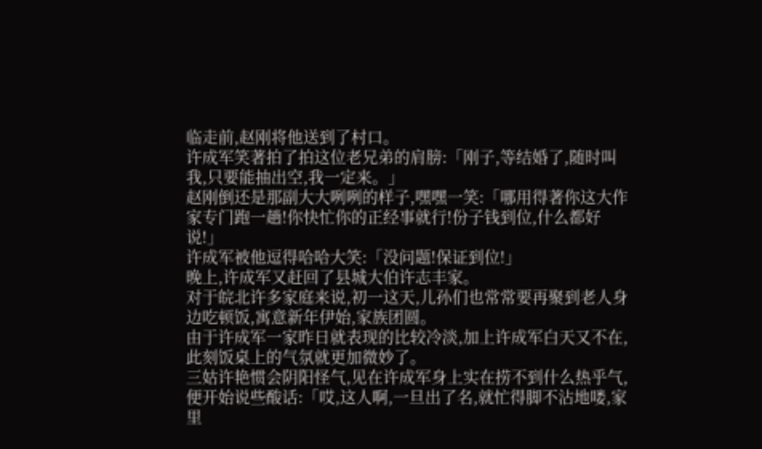临走前,赵刚将他送到了村口。
许成军笑著拍了拍这位老兄弟的肩膀:「刚子,等结婚了,随时叫我,只要能抽出空,我一定来。」
赵刚倒还是那副大大咧咧的样子,嘿嘿一笑:「哪用得著你这大作家专门跑一趟!你快忙你的正经事就行!份子钱到位,什么都好说!」
许成军被他逗得哈哈大笑:「没问题!保证到位!」
晚上,许成军又赶回了县城大伯许志丰家。
对于皖北许多家庭来说,初一这天,儿孙们也常常要再聚到老人身边吃顿饭,寓意新年伊始,家族团圆。
由于许成军一家昨日就表现的比较冷淡,加上许成军白天又不在,此刻饭桌上的气氛就更加微妙了。
三姑许艳惯会阴阳怪气,见在许成军身上实在捞不到什么热乎气,便开始说些酸话:「哎,这人啊,一旦出了名,就忙得脚不沾地喽,家里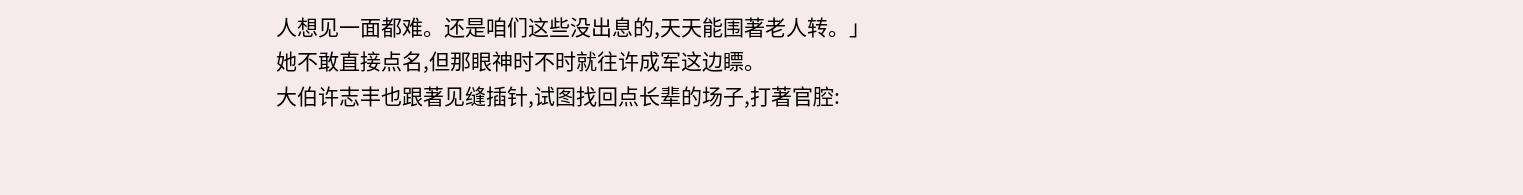人想见一面都难。还是咱们这些没出息的,天天能围著老人转。」
她不敢直接点名,但那眼神时不时就往许成军这边瞟。
大伯许志丰也跟著见缝插针,试图找回点长辈的场子,打著官腔: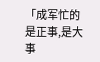「成军忙的是正事,是大事